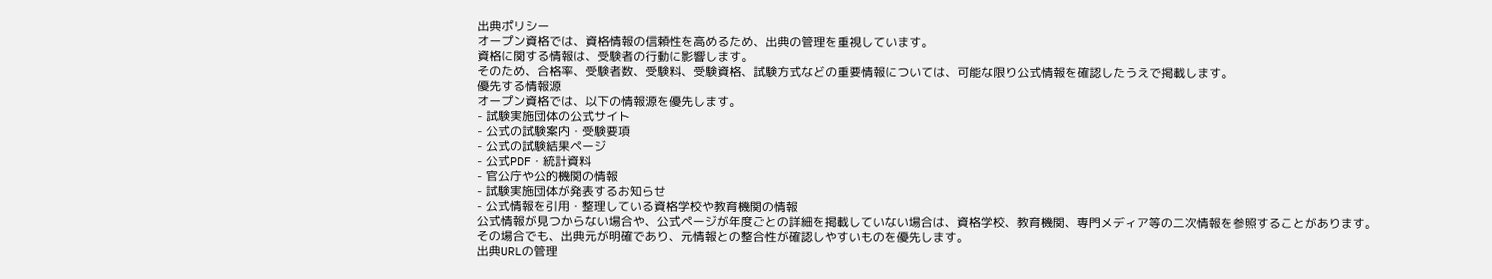出典ポリシー
オープン資格では、資格情報の信頼性を高めるため、出典の管理を重視しています。
資格に関する情報は、受験者の行動に影響します。
そのため、合格率、受験者数、受験料、受験資格、試験方式などの重要情報については、可能な限り公式情報を確認したうえで掲載します。
優先する情報源
オープン資格では、以下の情報源を優先します。
- 試験実施団体の公式サイト
- 公式の試験案内・受験要項
- 公式の試験結果ページ
- 公式PDF・統計資料
- 官公庁や公的機関の情報
- 試験実施団体が発表するお知らせ
- 公式情報を引用・整理している資格学校や教育機関の情報
公式情報が見つからない場合や、公式ページが年度ごとの詳細を掲載していない場合は、資格学校、教育機関、専門メディア等の二次情報を参照することがあります。
その場合でも、出典元が明確であり、元情報との整合性が確認しやすいものを優先します。
出典URLの管理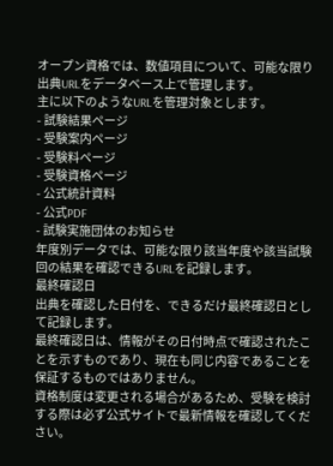オープン資格では、数値項目について、可能な限り出典URLをデータベース上で管理します。
主に以下のようなURLを管理対象とします。
- 試験結果ページ
- 受験案内ページ
- 受験料ページ
- 受験資格ページ
- 公式統計資料
- 公式PDF
- 試験実施団体のお知らせ
年度別データでは、可能な限り該当年度や該当試験回の結果を確認できるURLを記録します。
最終確認日
出典を確認した日付を、できるだけ最終確認日として記録します。
最終確認日は、情報がその日付時点で確認されたことを示すものであり、現在も同じ内容であることを保証するものではありません。
資格制度は変更される場合があるため、受験を検討する際は必ず公式サイトで最新情報を確認してください。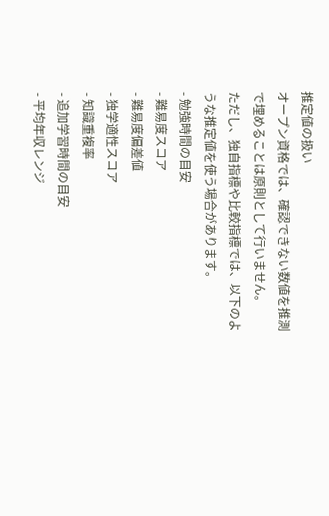推定値の扱い
オープン資格では、確認できない数値を推測で埋めることは原則として行いません。
ただし、独自指標や比較指標では、以下のような推定値を使う場合があります。
- 勉強時間の目安
- 難易度スコア
- 難易度偏差値
- 独学適性スコア
- 知識重複率
- 追加学習時間の目安
- 平均年収レンジ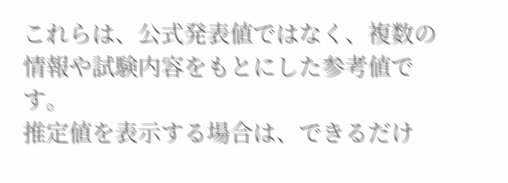これらは、公式発表値ではなく、複数の情報や試験内容をもとにした参考値です。
推定値を表示する場合は、できるだけ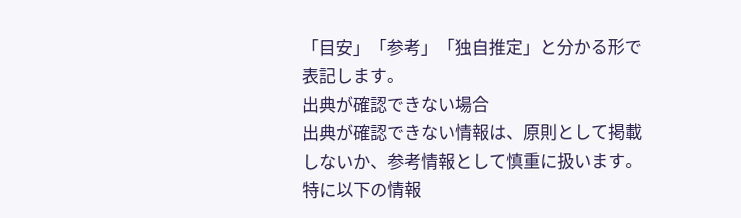「目安」「参考」「独自推定」と分かる形で表記します。
出典が確認できない場合
出典が確認できない情報は、原則として掲載しないか、参考情報として慎重に扱います。
特に以下の情報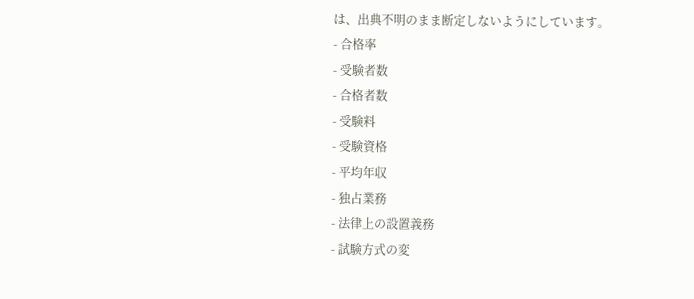は、出典不明のまま断定しないようにしています。
- 合格率
- 受験者数
- 合格者数
- 受験料
- 受験資格
- 平均年収
- 独占業務
- 法律上の設置義務
- 試験方式の変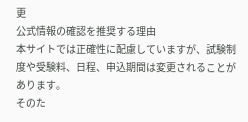更
公式情報の確認を推奨する理由
本サイトでは正確性に配慮していますが、試験制度や受験料、日程、申込期間は変更されることがあります。
そのた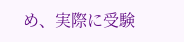め、実際に受験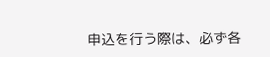申込を行う際は、必ず各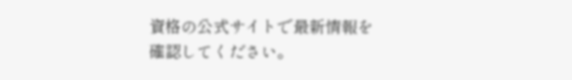資格の公式サイトで最新情報を確認してください。